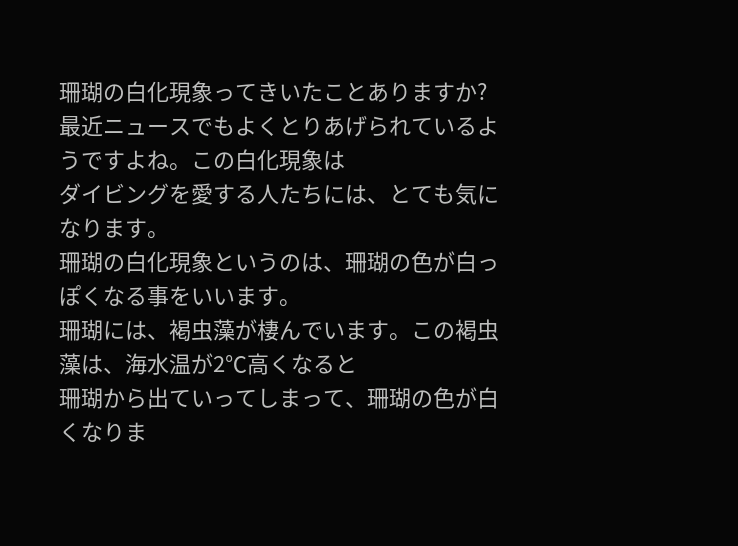珊瑚の白化現象ってきいたことありますか?
最近ニュースでもよくとりあげられているようですよね。この白化現象は
ダイビングを愛する人たちには、とても気になります。
珊瑚の白化現象というのは、珊瑚の色が白っぽくなる事をいいます。
珊瑚には、褐虫藻が棲んでいます。この褐虫藻は、海水温が2℃高くなると
珊瑚から出ていってしまって、珊瑚の色が白くなりま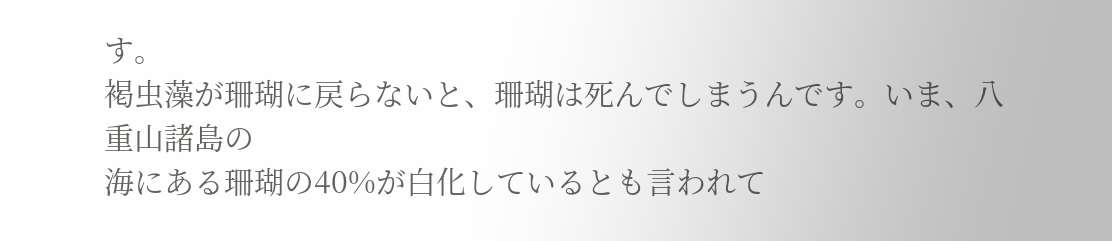す。
褐虫藻が珊瑚に戻らないと、珊瑚は死んでしまうんです。いま、八重山諸島の
海にある珊瑚の40%が白化しているとも言われて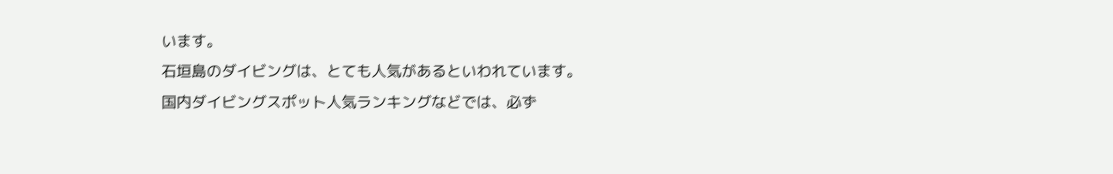います。
石垣島のダイビングは、とても人気があるといわれています。
国内ダイビングスポット人気ランキングなどでは、必ず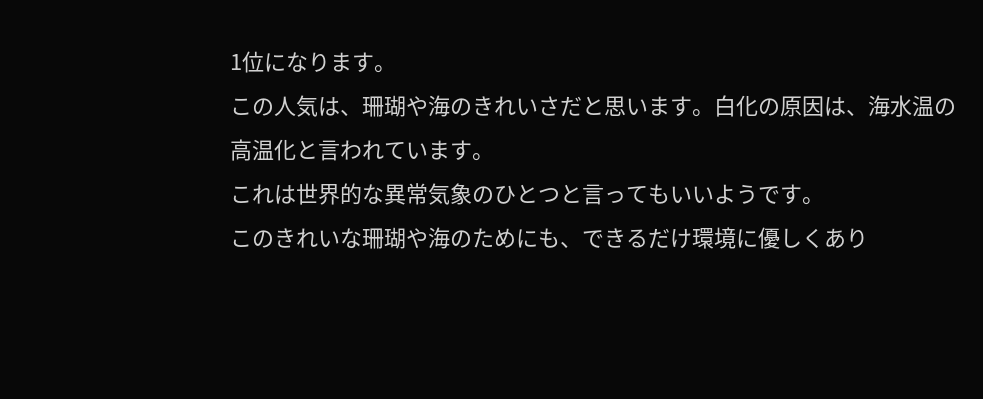1位になります。
この人気は、珊瑚や海のきれいさだと思います。白化の原因は、海水温の
高温化と言われています。
これは世界的な異常気象のひとつと言ってもいいようです。
このきれいな珊瑚や海のためにも、できるだけ環境に優しくあり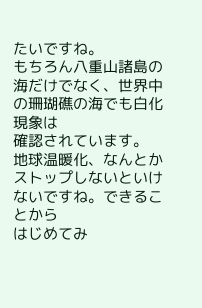たいですね。
もちろん八重山諸島の海だけでなく、世界中の珊瑚礁の海でも白化現象は
確認されています。
地球温暖化、なんとかストップしないといけないですね。できることから
はじめてみ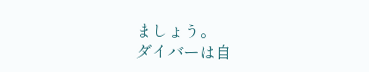ましょう。
ダイバーは自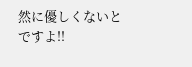然に優しくないとですよ!!